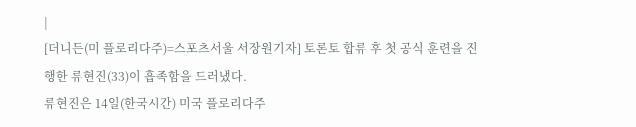|
[더니든(미 플로리다주)=스포츠서울 서장원기자] 토론토 합류 후 첫 공식 훈련을 진행한 류현진(33)이 흡족함을 드러냈다.
류현진은 14일(한국시간) 미국 플로리다주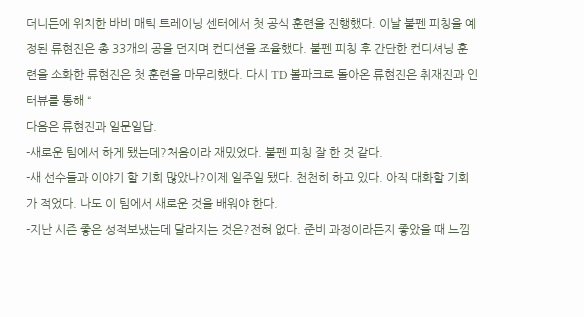더니든에 위치한 바비 매틱 트레이닝 센터에서 첫 공식 훈련을 진행했다. 이날 불펜 피칭을 예정된 류현진은 총 33개의 공을 던지며 컨디션을 조율했다. 불펜 피칭 후 간단한 컨디셔닝 훈련을 소화한 류현진은 첫 훈련을 마무리했다. 다시 TD 볼파크로 돌아온 류현진은 취재진과 인터뷰를 통해 “
다음은 류현진과 일문일답.
-새로운 팀에서 하게 됐는데?처음이라 재밌었다. 불펜 피칭 잘 한 것 같다.
-새 선수들과 이야기 할 기회 많았나?이제 일주일 됐다. 천천히 하고 있다. 아직 대화할 기회가 적었다. 나도 이 팀에서 새로운 것을 배워야 한다.
-지난 시즌 좋은 성적보냈는데 달라지는 것은?전혀 없다. 준비 과정이라든지 좋았을 때 느낌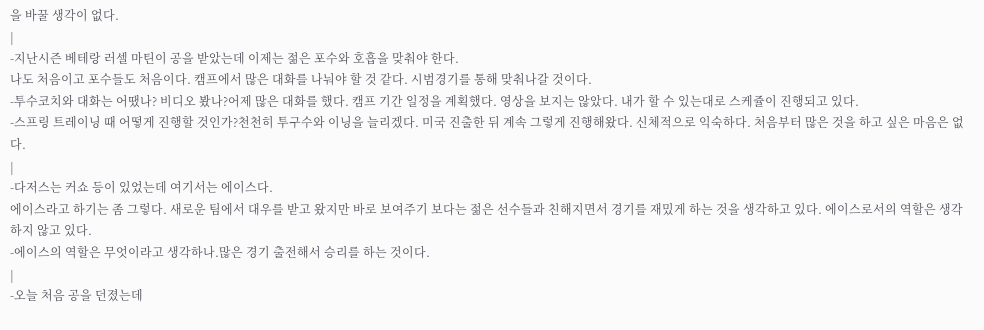을 바꿀 생각이 없다.
|
-지난시즌 베테랑 러셀 마틴이 공을 받았는데 이제는 젊은 포수와 호흡을 맞춰야 한다.
나도 처음이고 포수들도 처음이다. 캠프에서 많은 대화를 나눠야 할 것 같다. 시범경기를 통해 맞춰나갈 것이다.
-투수코치와 대화는 어땠나? 비디오 봤나?어제 많은 대화를 했다. 캠프 기간 일정을 계획했다. 영상을 보지는 않았다. 내가 할 수 있는대로 스케쥴이 진행되고 있다.
-스프링 트레이닝 때 어떻게 진행할 것인가?천천히 투구수와 이닝을 늘리겠다. 미국 진출한 뒤 계속 그렇게 진행해왔다. 신체적으로 익숙하다. 처음부터 많은 것을 하고 싶은 마음은 없다.
|
-다저스는 커쇼 등이 있었는데 여기서는 에이스다.
에이스라고 하기는 좀 그렇다. 새로운 팀에서 대우를 받고 왔지만 바로 보여주기 보다는 젊은 선수들과 친해지면서 경기를 재밌게 하는 것을 생각하고 있다. 에이스로서의 역할은 생각하지 않고 있다.
-에이스의 역할은 무엇이라고 생각하나.많은 경기 출전해서 승리를 하는 것이다.
|
-오늘 처음 공을 던졌는데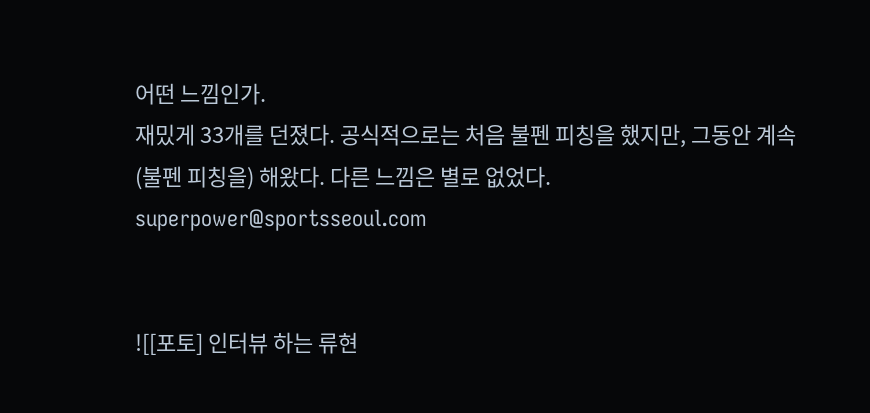어떤 느낌인가.
재밌게 33개를 던졌다. 공식적으로는 처음 불펜 피칭을 했지만, 그동안 계속 (불펜 피칭을) 해왔다. 다른 느낌은 별로 없었다.
superpower@sportsseoul.com


![[포토] 인터뷰 하는 류현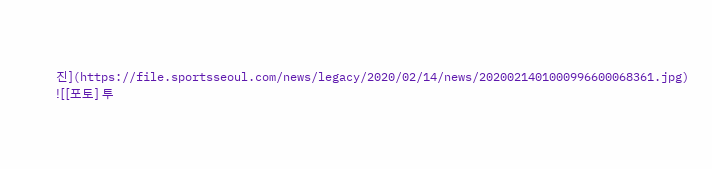진](https://file.sportsseoul.com/news/legacy/2020/02/14/news/2020021401000996600068361.jpg)
![[포토] 투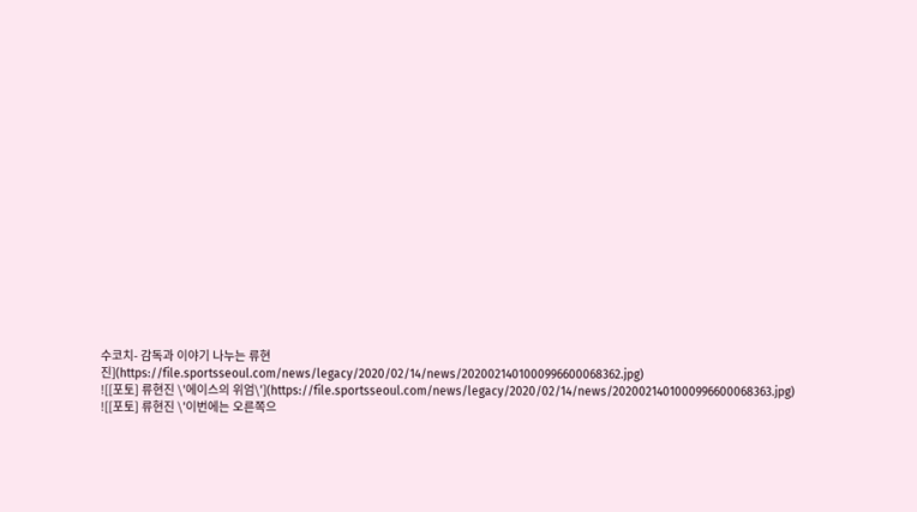수코치- 감독과 이야기 나누는 류현진](https://file.sportsseoul.com/news/legacy/2020/02/14/news/2020021401000996600068362.jpg)
![[포토] 류현진 \'에이스의 위엄\'](https://file.sportsseoul.com/news/legacy/2020/02/14/news/2020021401000996600068363.jpg)
![[포토] 류현진 \'이번에는 오른쪽으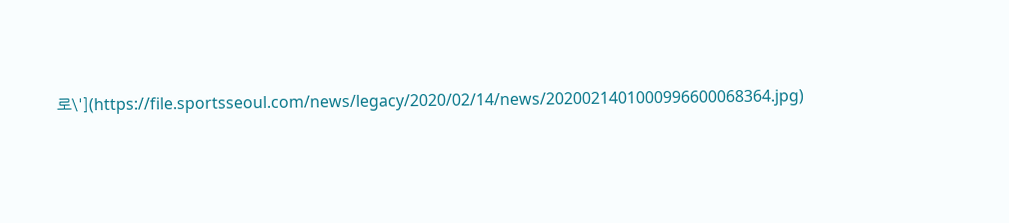로\'](https://file.sportsseoul.com/news/legacy/2020/02/14/news/2020021401000996600068364.jpg)